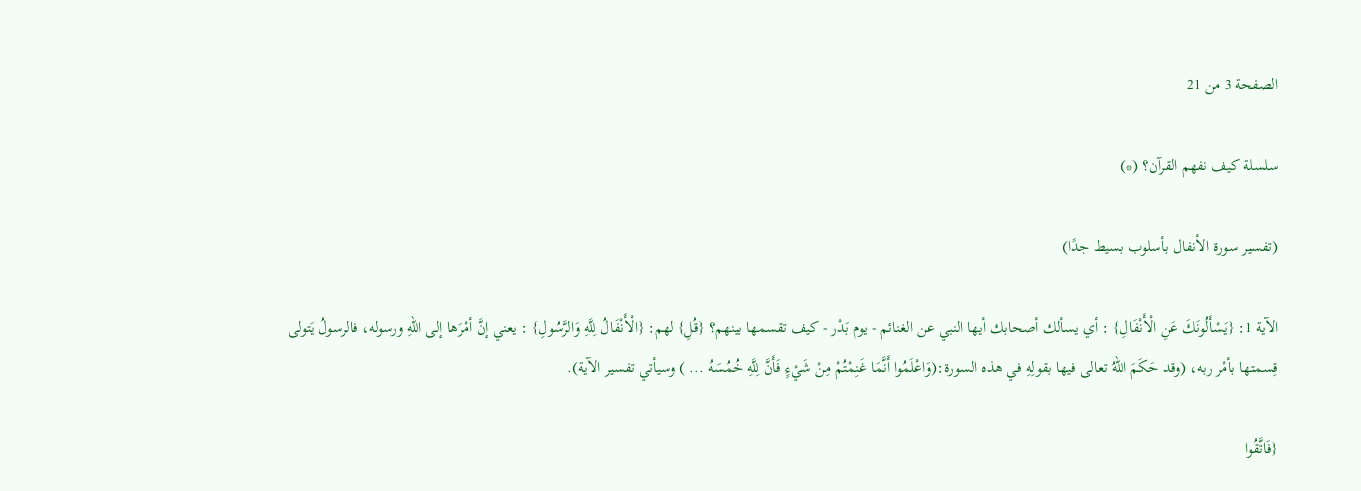الصفحة 3 من 21

سلسلة كيف نفهم القرآن؟ (*)

(تفسير سورة الأنفال بأسلوب بسيط جدًا)

الآية 1: {يَسْأَلُونَكَ عَنِ الْأَنْفَالِ} : أي يسألك أصحابك أيها النبي عن الغنائم - يوم بَدْر - كيف تقسمها بينهم؟ {قُلِ} لهم: {الْأَنْفَالُ لِلَّهِ وَالرَّسُولِ} : يعني إنَّ أمْرَها إلى اللهِ ورسوله، فالرسولُ يَتولى قِسمتها بأمْر ربه، (وقد حَكَمَ اللهُ تعالى فيها بقولِهِ في هذه السورة:(وَاعْلَمُوا أَنَّمَا غَنِمْتُمْ مِنْ شَيْءٍ فَأَنَّ لِلَّهِ خُمُسَهُ ... ) وسيأتي تفسير الآية).

{فَاتَّقُوا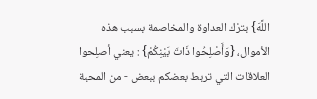اللَّهَ} بترْك العداوة والمخاصمة بسبب هذه الأموال، {وَأَصْلِحُوا ذَاتَ بَيْنِكُمْ} : يعني أصلِحوا العلاقات التي تربط بعضكم ببعض - من المحبة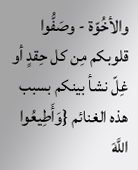والأخُوّة - وصَفُّوا قلوبكم مِن كل حِقدٍ أو غِلّ نشأ بينكم بسبب هذه الغنائم {وَأَطِيعُوا اللَّهَ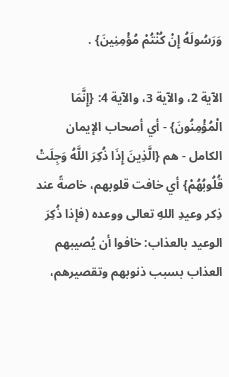وَرَسُولَهُ إِنْ كُنْتُمْ مُؤْمِنِينَ} .

الآية 2، والآية 3، والآية 4: {إِنَّمَا الْمُؤْمِنُونَ} - أي أصحاب الإيمان الكامل - هم {الَّذِينَ إِذَا ذُكِرَ اللَّهُ وَجِلَتْ قُلُوبُهُمْ} أي خافت قلوبهم، خاصةً عند ذِكر وعيدِ اللهِ تعالى ووعده (فإذا ذُكِرَ الوعيد بالعذاب: خافوا أن يُصيبهم العذاب بسبب ذنوبهم وتقصيرهم،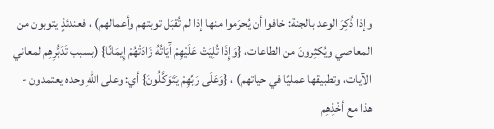وإذا ذُكِرَ الوعد بالجنة: خافوا أن يُحرَموا منها إذا لم تُقبَل توبتهم وأعمالهم) ، فعندئذٍ يتوبون من المعاصي ويُكثِرونَ من الطاعات، {وَإِذَا تُلِيَتْ عَلَيْهِمْ آَيَاتُهُ زَادَتْهُمْ إِيمَانًا} (بسبب تَدَبُّرِهِم لمعاني الآيات، وتطبيقها عمليًا في حياتهم) ، {وَعَلَى رَبِّهِمْ يَتَوَكَّلُونَ} أي: وعلى اللهِ وحده يعتمدون - هذا مع أخْذِهِم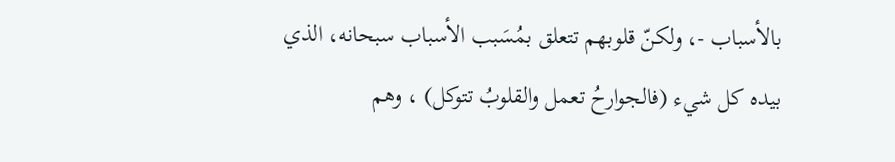بالأسباب -، ولكنّ قلوبهم تتعلق بمُسَبب الأسباب سبحانه، الذي بيده كل شيء (فالجوارحُ تعمل والقلوبُ تتوكل) ، وهم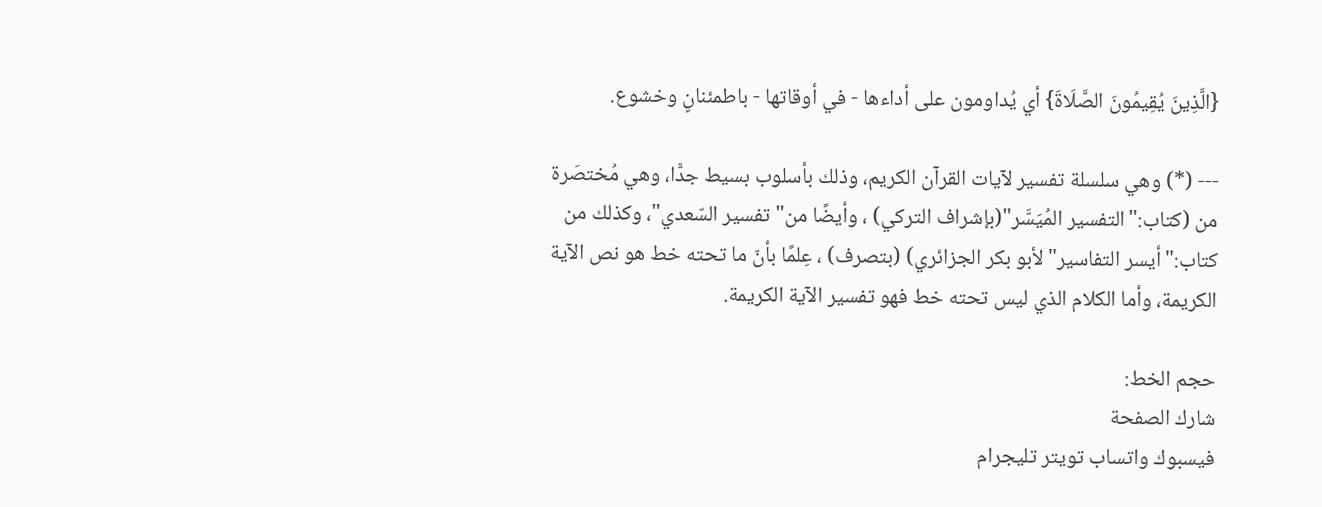{الَّذِينَ يُقِيمُونَ الصَّلَاةَ} أي يُداومون على أداءها - في أوقاتها - باطمئنانٍ وخشوع.

--- (*) وهي سلسلة تفسير لآيات القرآن الكريم، وذلك بأسلوب بسيط جدًّا، وهي مُختصَرة من (كتاب:"التفسير المُيَسَّر"(بإشراف التركي) ، وأيضًا من"تفسير السّعدي"، وكذلك من كتاب:"أيسر التفاسير"لأبو بكر الجزائري) (بتصرف) ، عِلمًا بأنّ ما تحته خط هو نص الآية الكريمة، وأما الكلام الذي ليس تحته خط فهو تفسير الآية الكريمة.

حجم الخط:
شارك الصفحة
فيسبوك واتساب تويتر تليجرام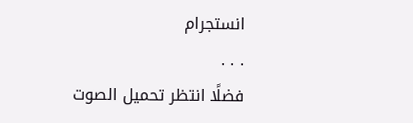انستجرام
. . .
فضلًا انتظر تحميل الصوت